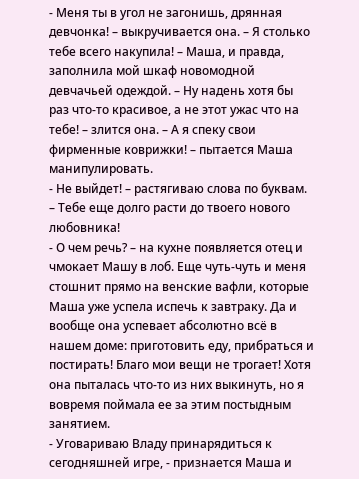- Меня ты в угол не загонишь, дрянная девчонка! – выкручивается она. – Я столько тебе всего накупила! – Маша, и правда, заполнила мой шкаф новомодной девчачьей одеждой. – Ну надень хотя бы раз что-то красивое, а не этот ужас что на тебе! – злится она. – А я спеку свои фирменные коврижки! – пытается Маша манипулировать.
- Не выйдет! – растягиваю слова по буквам. – Тебе еще долго расти до твоего нового любовника!
- О чем речь? – на кухне появляется отец и чмокает Машу в лоб. Еще чуть-чуть и меня стошнит прямо на венские вафли, которые Маша уже успела испечь к завтраку. Да и вообще она успевает абсолютно всё в нашем доме: приготовить еду, прибраться и постирать! Благо мои вещи не трогает! Хотя она пыталась что-то из них выкинуть, но я вовремя поймала ее за этим постыдным занятием.
- Уговариваю Владу принарядиться к сегодняшней игре, - признается Маша и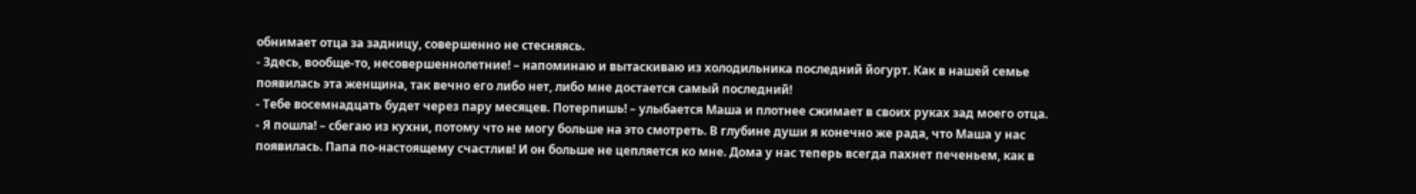обнимает отца за задницу, совершенно не стесняясь.
- Здесь, вообще-то, несовершеннолетние! – напоминаю и вытаскиваю из холодильника последний йогурт. Как в нашей семье появилась эта женщина, так вечно его либо нет, либо мне достается самый последний!
- Тебе восемнадцать будет через пару месяцев. Потерпишь! – улыбается Маша и плотнее сжимает в своих руках зад моего отца.
- Я пошла! – сбегаю из кухни, потому что не могу больше на это смотреть. В глубине души я конечно же рада, что Маша у нас появилась. Папа по-настоящему счастлив! И он больше не цепляется ко мне. Дома у нас теперь всегда пахнет печеньем, как в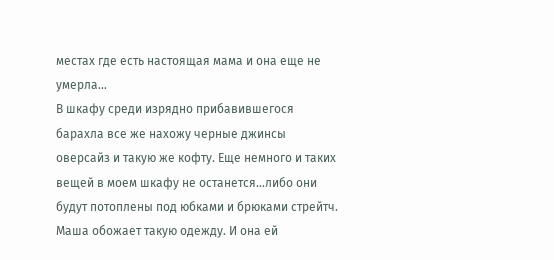местах где есть настоящая мама и она еще не умерла…
В шкафу среди изрядно прибавившегося барахла все же нахожу черные джинсы оверсайз и такую же кофту. Еще немного и таких вещей в моем шкафу не останется…либо они будут потоплены под юбками и брюками стрейтч. Маша обожает такую одежду. И она ей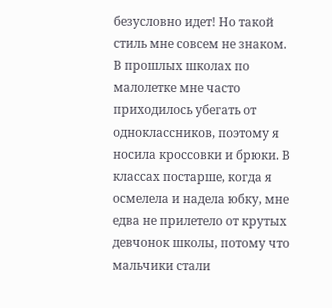безусловно идет! Но такой стиль мне совсем не знаком. В прошлых школах по малолетке мне часто приходилось убегать от одноклассников, поэтому я носила кроссовки и брюки. В классах постарше, когда я осмелела и надела юбку, мне едва не прилетело от крутых девчонок школы, потому что мальчики стали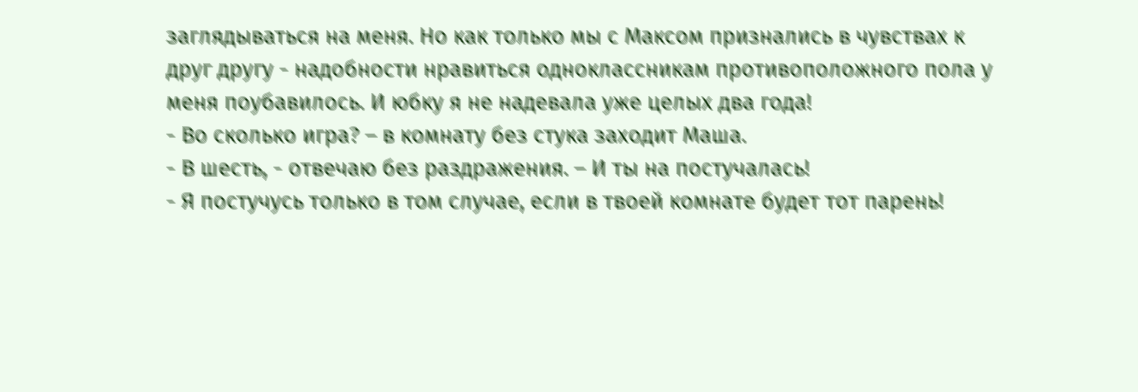заглядываться на меня. Но как только мы с Максом признались в чувствах к друг другу - надобности нравиться одноклассникам противоположного пола у меня поубавилось. И юбку я не надевала уже целых два года!
- Во сколько игра? – в комнату без стука заходит Маша.
- В шесть, - отвечаю без раздражения. – И ты на постучалась!
- Я постучусь только в том случае, если в твоей комнате будет тот парень!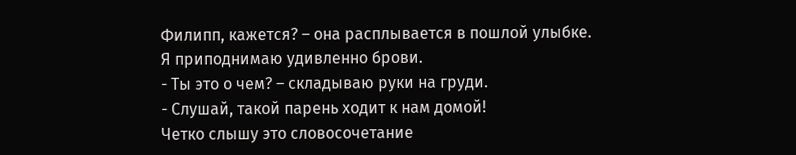Филипп, кажется? – она расплывается в пошлой улыбке.
Я приподнимаю удивленно брови.
- Ты это о чем? – складываю руки на груди.
- Слушай, такой парень ходит к нам домой!
Четко слышу это словосочетание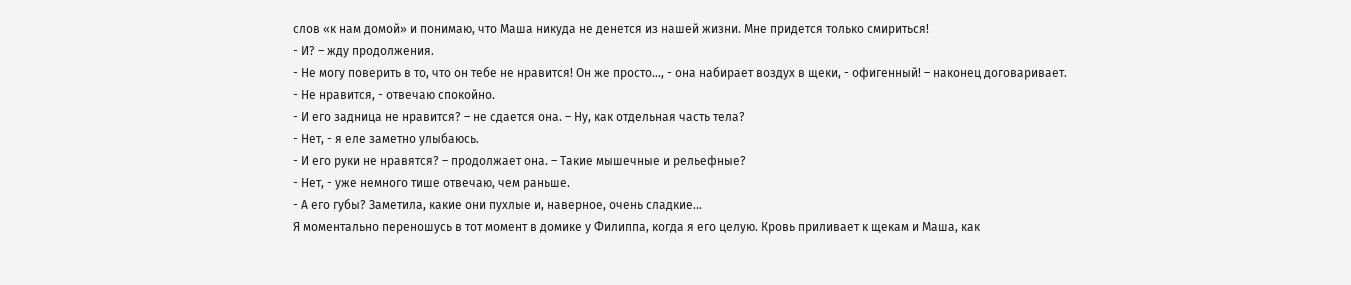слов «к нам домой» и понимаю, что Маша никуда не денется из нашей жизни. Мне придется только смириться!
- И? – жду продолжения.
- Не могу поверить в то, что он тебе не нравится! Он же просто…, - она набирает воздух в щеки, - офигенный! – наконец договаривает.
- Не нравится, - отвечаю спокойно.
- И его задница не нравится? – не сдается она. – Ну, как отдельная часть тела?
- Нет, - я еле заметно улыбаюсь.
- И его руки не нравятся? – продолжает она. – Такие мышечные и рельефные?
- Нет, - уже немного тише отвечаю, чем раньше.
- А его губы? Заметила, какие они пухлые и, наверное, очень сладкие…
Я моментально переношусь в тот момент в домике у Филиппа, когда я его целую. Кровь приливает к щекам и Маша, как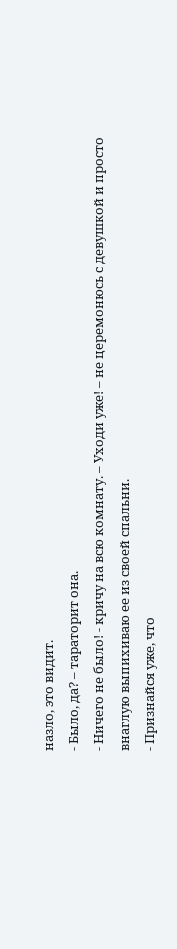назло, это видит.
- Было, да? – тараторит она.
- Ничего не было! - кричу на всю комнату. – Уходи уже! – не церемонюсь с девушкой и просто внаглую выпихиваю ее из своей спальни.
- Признайся уже, что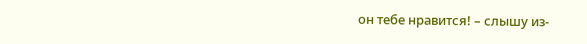он тебе нравится! – слышу из-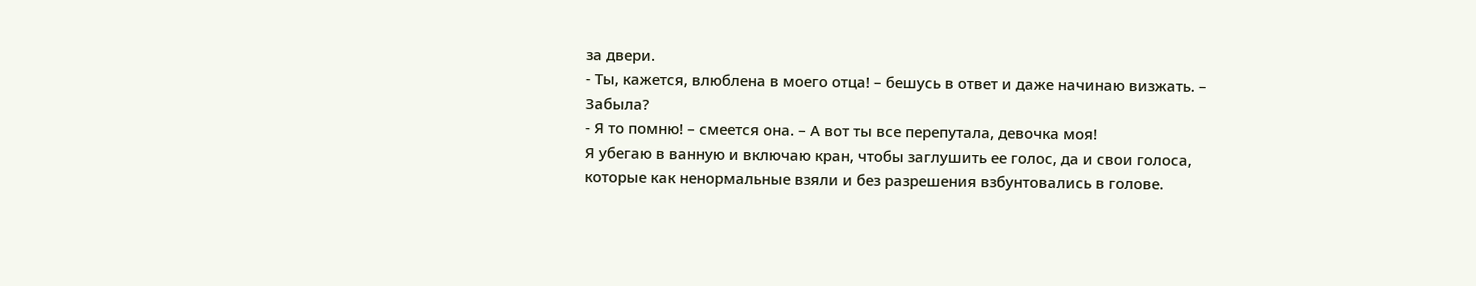за двери.
- Ты, кажется, влюблена в моего отца! – бешусь в ответ и даже начинаю визжать. – Забыла?
- Я то помню! – смеется она. – А вот ты все перепутала, девочка моя!
Я убегаю в ванную и включаю кран, чтобы заглушить ее голос, да и свои голоса, которые как ненормальные взяли и без разрешения взбунтовались в голове.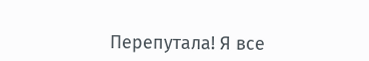Перепутала! Я все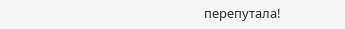перепутала!